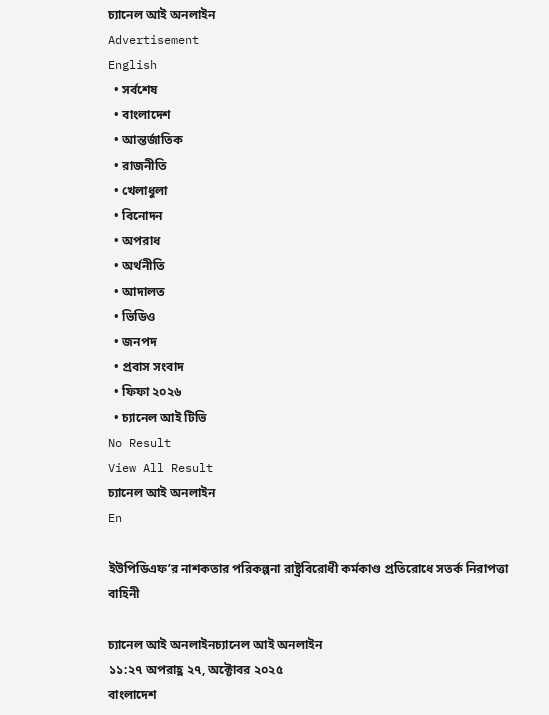চ্যানেল আই অনলাইন
Advertisement
English
  • সর্বশেষ
  • বাংলাদেশ
  • আন্তর্জাতিক
  • রাজনীতি
  • খেলাধুলা
  • বিনোদন
  • অপরাধ
  • অর্থনীতি
  • আদালত
  • ভিডিও
  • জনপদ
  • প্রবাস সংবাদ
  • ফিফা ২০২৬
  • চ্যানেল আই টিভি
No Result
View All Result
চ্যানেল আই অনলাইন
En

ইউপিডিএফ’র নাশকতার পরিকল্পনা রাষ্ট্রবিরোধী কর্মকাণ্ড প্রতিরোধে সতর্ক নিরাপত্তা বাহিনী

চ্যানেল আই অনলাইনচ্যানেল আই অনলাইন
১১:২৭ অপরাহ্ণ ২৭, অক্টোবর ২০২৫
বাংলাদেশ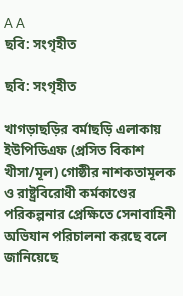A A
ছবি: সংগৃহীত

ছবি: সংগৃহীত

খাগড়াছড়ির বর্মাছড়ি এলাকায় ইউপিডিএফ (প্রসিত বিকাশ খীসা/মূল) গোষ্ঠীর নাশকতামূলক ও রাষ্ট্রবিরোধী কর্মকাণ্ডের পরিকল্পনার প্রেক্ষিতে সেনাবাহিনী অভিযান পরিচালনা করছে বলে জানিয়েছে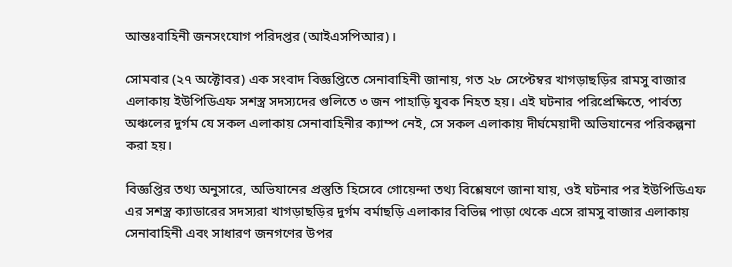আন্তঃবাহিনী জনসংযোগ পরিদপ্তর (আইএসপিআর)।

সোমবার (২৭ অক্টোবর) এক সংবাদ বিজ্ঞপ্তিতে সেনাবাহিনী জানায়, গত ২৮ সেপ্টেম্বর খাগড়াছড়ির রামসু বাজার এলাকায় ইউপিডিএফ সশস্ত্র সদস্যদের গুলিতে ৩ জন পাহাড়ি যুবক নিহত হয়। এই ঘটনার পরিপ্রেক্ষিতে, পার্বত্য অঞ্চলের দুর্গম যে সকল এলাকায় সেনাবাহিনীর ক্যাম্প নেই, সে সকল এলাকায় দীর্ঘমেয়াদী অভিযানের পরিকল্পনা করা হয়।

বিজ্ঞপ্তির তথ্য অনুসারে, অভিযানের প্রস্তুতি হিসেবে গোয়েন্দা তথ্য বিশ্লেষণে জানা যায়, ওই ঘটনার পর ইউপিডিএফ এর সশস্ত্র ক্যাডারের সদস্যরা খাগড়াছড়ির দুর্গম বর্মাছড়ি এলাকার বিভিন্ন পাড়া থেকে এসে রামসু বাজার এলাকায় সেনাবাহিনী এবং সাধারণ জনগণের উপর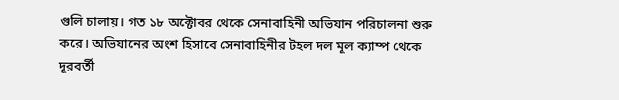গুলি চালায়। গত ১৮ অক্টোবর থেকে সেনাবাহিনী অভিযান পরিচালনা শুরু করে। অভিযানের অংশ হিসাবে সেনাবাহিনীর টহল দল মূল ক্যাম্প থেকে দূরবর্তী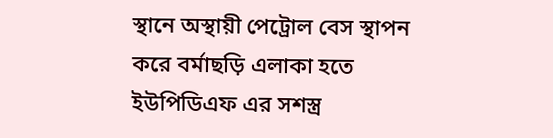স্থানে অস্থায়ী পেট্রোল বেস স্থাপন করে বর্মাছড়ি এলাকা হতে ইউপিডিএফ এর সশস্ত্র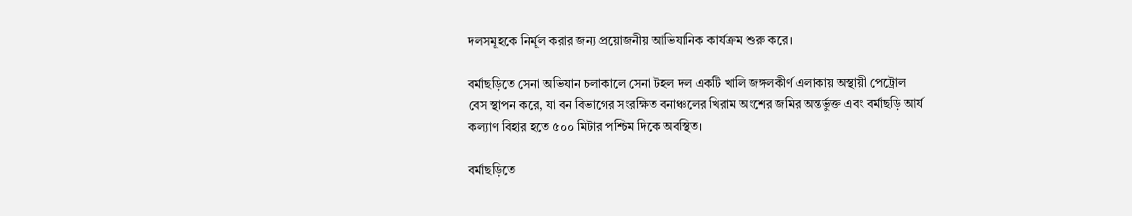দলসমূহকে নির্মূল করার জন্য প্রয়োজনীয় আভিযানিক কার্যক্রম শুরু করে।

বর্মাছড়িতে সেনা অভিযান চলাকালে সেনা টহল দল একটি খালি জঙ্গলকীর্ণ এলাকায় অস্থায়ী পেট্রোল বেস স্থাপন করে, যা বন বিভাগের সংরক্ষিত বনাঞ্চলের খিরাম অংশের জমির অন্তর্ভুক্ত এবং বর্মাছড়ি আর্য কল্যাণ বিহার হতে ৫০০ মিটার পশ্চিম দিকে অবস্থিত।

বর্মাছড়িতে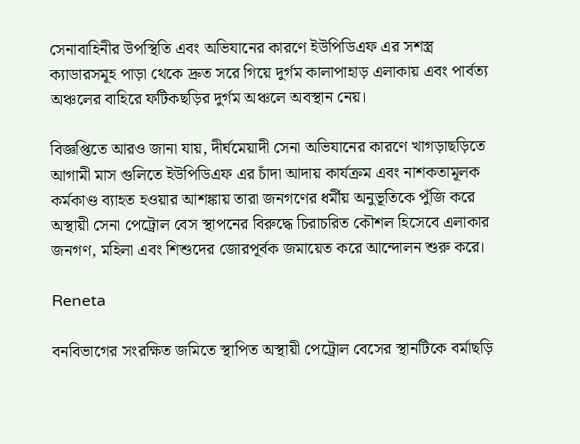সেনাবাহিনীর উপস্থিতি এবং অভিযানের কারণে ইউপিডিএফ এর সশস্ত্র ক্যাডারসমূহ পাড়া থেকে দ্রুত সরে গিয়ে দুর্গম কালাপাহাড় এলাকায় এবং পার্বত্য অঞ্চলের বাহিরে ফটিকছড়ির দুর্গম অঞ্চলে অবস্থান নেয়।

বিজ্ঞপ্তিতে আরও জানা যায়, দীর্ঘমেয়াদী সেনা অভিযানের কারণে খাগড়াছড়িতে আগামী মাস গুলিতে ইউপিডিএফ এর চাঁদা আদায় কার্যক্রম এবং নাশকতামূলক কর্মকাণ্ড ব্যাহত হওয়ার আশঙ্কায় তারা জনগণের ধর্মীয় অনুভূতিকে পুঁজি করে অস্থায়ী সেনা পেট্রোল বেস স্থাপনের বিরুদ্ধে চিরাচরিত কৌশল হিসেবে এলাকার জনগণ, মহিলা এবং শিশুদের জোরপূর্বক জমায়েত করে আন্দোলন শুরু করে।

Reneta

বনবিভাগের সংরক্ষিত জমিতে স্থাপিত অস্থায়ী পেট্রোল বেসের স্থানটিকে বর্মাছড়ি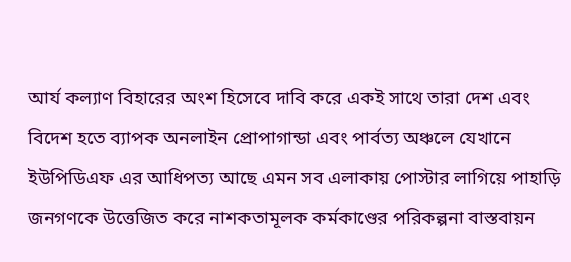আর্য কল্যাণ বিহারের অংশ হিসেবে দাবি করে একই সাথে তারা দেশ এবং বিদেশ হতে ব্যাপক অনলাইন প্রোপাগান্ডা এবং পার্বত্য অঞ্চলে যেখানে ইউপিডিএফ এর আধিপত্য আছে এমন সব এলাকায় পোস্টার লাগিয়ে পাহাড়ি জনগণকে উত্তেজিত করে নাশকতামূলক কর্মকাণ্ডের পরিকল্পনা বাস্তবায়ন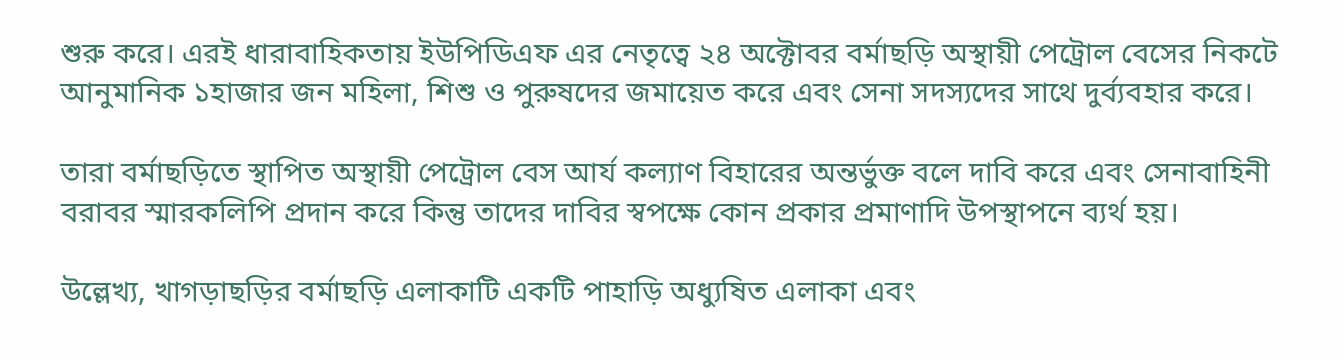শুরু করে। এরই ধারাবাহিকতায় ইউপিডিএফ এর নেতৃত্বে ২৪ অক্টোবর বর্মাছড়ি অস্থায়ী পেট্রোল বেসের নিকটে আনুমানিক ১হাজার জন মহিলা, শিশু ও পুরুষদের জমায়েত করে এবং সেনা সদস্যদের সাথে দুর্ব্যবহার করে।

তারা বর্মাছড়িতে স্থাপিত অস্থায়ী পেট্রোল বেস আর্য কল্যাণ বিহারের অন্তর্ভুক্ত বলে দাবি করে এবং সেনাবাহিনী বরাবর স্মারকলিপি প্রদান করে কিন্তু তাদের দাবির স্বপক্ষে কোন প্রকার প্রমাণাদি উপস্থাপনে ব্যর্থ হয়।

উল্লেখ্য, খাগড়াছড়ির বর্মাছড়ি এলাকাটি একটি পাহাড়ি অধ্যুষিত এলাকা এবং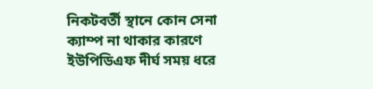নিকটবর্তী স্থানে কোন সেনা ক্যাম্প না থাকার কারণে ইউপিডিএফ দীর্ঘ সময় ধরে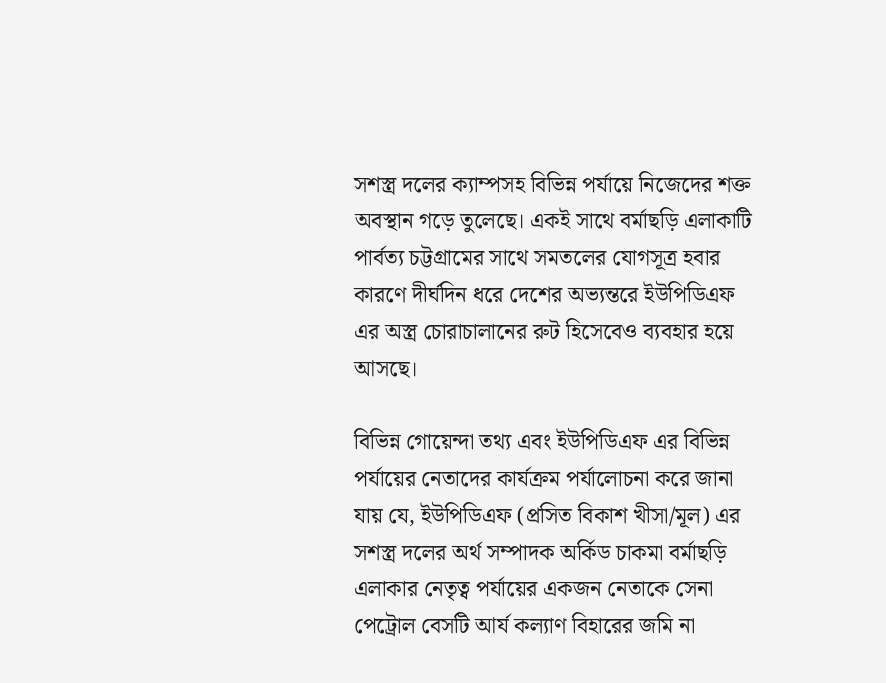সশস্ত্র দলের ক্যাম্পসহ বিভিন্ন পর্যায়ে নিজেদের শক্ত অবস্থান গড়ে তুলেছে। একই সাথে বর্মাছড়ি এলাকাটি পার্বত্য চট্টগ্রামের সাথে সমতলের যোগসূত্র হবার কারণে দীর্ঘদিন ধরে দেশের অভ্যন্তরে ইউপিডিএফ এর অস্ত্র চোরাচালানের রুট হিসেবেও ব্যবহার হয়ে আসছে।

বিভিন্ন গোয়েন্দা তথ্য এবং ইউপিডিএফ এর বিভিন্ন পর্যায়ের নেতাদের কার্যক্রম পর্যালোচনা করে জানা যায় যে, ইউপিডিএফ (প্রসিত বিকাশ খীসা/মূল) এর সশস্ত্র দলের অর্থ সম্পাদক অর্কিড চাকমা বর্মাছড়ি এলাকার নেতৃত্ব পর্যায়ের একজন নেতাকে সেনা পেট্রোল বেসটি আর্য কল্যাণ বিহারের জমি না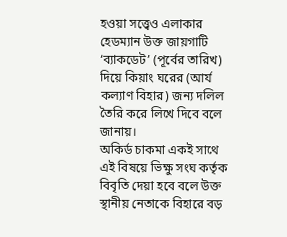হওয়া সত্ত্বেও এলাকার হেডম্যান উক্ত জায়গাটি ‘ব্যাকডেট’ (পূর্বের তারিখ) দিয়ে কিয়াং ঘরের (আর্য কল্যাণ বিহার) জন্য দলিল তৈরি করে লিখে দিবে বলে জানায়।
অকির্ড চাকমা একই সাথে এই বিষয়ে ভিক্ষু সংঘ কর্তৃক বিবৃতি দেয়া হবে বলে উক্ত স্থানীয় নেতাকে বিহারে বড়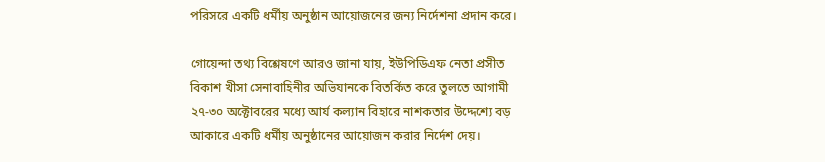পরিসরে একটি ধর্মীয় অনুষ্ঠান আয়োজনের জন্য নির্দেশনা প্রদান করে।

গোয়েন্দা তথ্য বিশ্লেষণে আরও জানা যায়, ইউপিডিএফ নেতা প্রসীত বিকাশ খীসা সেনাবাহিনীর অভিযানকে বিতর্কিত করে তুলতে আগামী ২৭-৩০ অক্টোবরের মধ্যে আর্য কল্যান বিহারে নাশকতার উদ্দেশ্যে বড় আকারে একটি ধর্মীয় অনুষ্ঠানের আয়োজন করার নির্দেশ দেয়।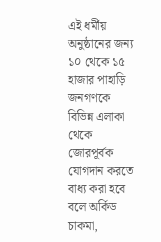এই ধর্মীয় অনুষ্ঠানের জন্য ১০ থেকে ১৫ হাজার পাহাড়ি জনগণকে বিভিন্ন এলাকা থেকে জোরপূর্বক যোগদান করতে বাধ্য করা হবে বলে অর্কিড চাকমা,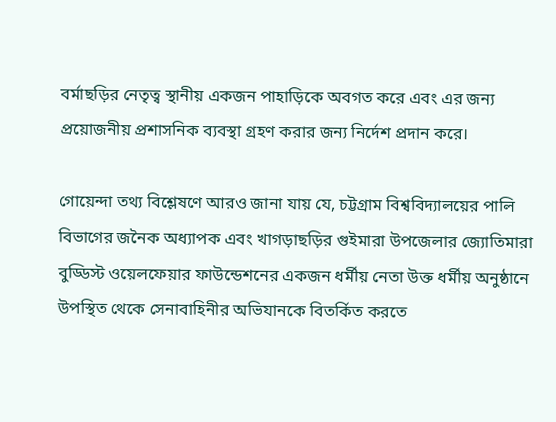বর্মাছড়ির নেতৃত্ব স্থানীয় একজন পাহাড়িকে অবগত করে এবং এর জন্য প্রয়োজনীয় প্রশাসনিক ব্যবস্থা গ্রহণ করার জন্য নির্দেশ প্রদান করে।

গোয়েন্দা তথ্য বিশ্লেষণে আরও জানা যায় যে, চট্টগ্রাম বিশ্ববিদ্যালয়ের পালি বিভাগের জনৈক অধ্যাপক এবং খাগড়াছড়ির গুইমারা উপজেলার জ্যোতিমারা বুড্ডিস্ট ওয়েলফেয়ার ফাউন্ডেশনের একজন ধর্মীয় নেতা উক্ত ধর্মীয় অনুষ্ঠানে উপস্থিত থেকে সেনাবাহিনীর অভিযানকে বিতর্কিত করতে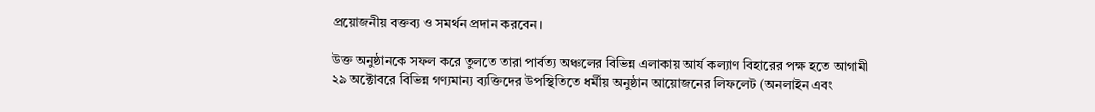প্রয়োজনীয় বক্তব্য ও সমর্থন প্রদান করবেন।

উক্ত অনুষ্ঠানকে সফল করে তুলতে তারা পার্বত্য অঞ্চলের বিভিন্ন এলাকায় আর্য কল্যাণ বিহারের পক্ষ হতে আগামী ২৯ অক্টোবরে বিভিন্ন গণ্যমান্য ব্যক্তিদের উপস্থিতিতে ধর্মীয় অনুষ্ঠান আয়োজনের লিফলেট (অনলাইন এবং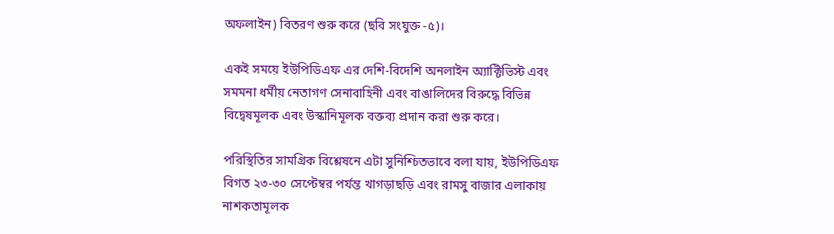অফলাইন) বিতরণ শুরু করে (ছবি সংযুক্ত -৫)।

একই সময়ে ইউপিডিএফ এর দেশি-বিদেশি অনলাইন অ্যাক্টিভিস্ট এবং সমমনা ধর্মীয় নেতাগণ সেনাবাহিনী এবং বাঙালিদের বিরুদ্ধে বিভিন্ন বিদ্বেষমূলক এবং উস্কানিমূলক বক্তব্য প্রদান করা শুরু করে।

পরিস্থিতির সামগ্রিক বিশ্লেষনে এটা সুনিশ্চিতভাবে বলা যায়, ইউপিডিএফ বিগত ২৩-৩০ সেপ্টেম্বর পর্যন্ত খাগড়াছড়ি এবং রামসু বাজার এলাকায় নাশকতামূলক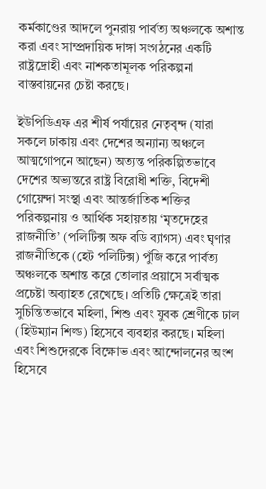কর্মকাণ্ডের আদলে পুনরায় পার্বত্য অঞ্চলকে অশান্ত করা এবং সাম্প্রদায়িক দাঙ্গা সংগঠনের একটি রাষ্ট্রদ্রোহী এবং নাশকতামূলক পরিকল্পনা বাস্তবায়নের চেষ্টা করছে।

ইউপিডিএফ এর শীর্ষ পর্যায়ের নেতৃবৃন্দ (যারা সকলে ঢাকায় এবং দেশের অন্যান্য অঞ্চলে আত্মগোপনে আছেন) অত্যন্ত পরিকল্পিতভাবে দেশের অভ্যন্তরে রাষ্ট্র বিরোধী শক্তি, বিদেশী গোয়েন্দা সংস্থা এবং আন্তর্জাতিক শক্তির পরিকল্পনায় ও আর্থিক সহায়তায় ‘মৃতদেহের রাজনীতি’ (পলিটিক্স অফ বডি ব্যাগস) এবং ঘৃণার রাজনীতিকে (হেট পলিটিক্স) পুঁজি করে পার্বত্য অঞ্চলকে অশান্ত করে তোলার প্রয়াসে সর্বাত্মক প্রচেষ্টা অব্যাহত রেখেছে। প্রতিটি ক্ষেত্রেই তারা সুচিন্তিতভাবে মহিলা, শিশু এবং যুবক শ্রেণীকে ঢাল (হিউম্যান শিল্ড) হিসেবে ব্যবহার করছে। মহিলা এবং শিশুদেরকে বিক্ষোভ এবং আন্দোলনের অংশ হিসেবে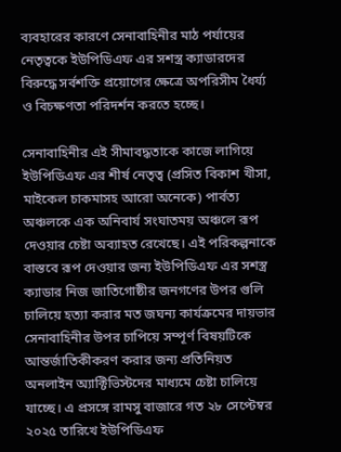ব্যবহারের কারণে সেনাবাহিনীর মাঠ পর্যায়ের নেতৃত্বকে ইউপিডিএফ এর সশস্ত্র ক্যাডারদের বিরুদ্ধে সর্বশক্তি প্রয়োগের ক্ষেত্রে অপরিসীম ধৈর্য্য ও বিচক্ষণতা পরিদর্শন করতে হচ্ছে।

সেনাবাহিনীর এই সীমাবদ্ধতাকে কাজে লাগিয়ে ইউপিডিএফ এর শীর্ষ নেতৃত্ব (প্রসিত বিকাশ খীসা, মাইকেল চাকমাসহ আরো অনেকে) পার্বত্য অঞ্চলকে এক অনিবার্য সংঘাতময় অঞ্চলে রূপ দেওয়ার চেষ্টা অব্যাহত রেখেছে। এই পরিকল্পনাকে বাস্তবে রূপ দেওয়ার জন্য ইউপিডিএফ এর সশস্ত্র ক্যাডার নিজ জাতিগোষ্ঠীর জনগণের উপর গুলি চালিয়ে হত্যা করার মত জঘন্য কার্যক্রমের দায়ভার সেনাবাহিনীর উপর চাপিয়ে সম্পূর্ণ বিষয়টিকে আন্তর্জাতিকীকরণ করার জন্য প্রতিনিয়ত অনলাইন অ্যাক্টিভিস্টদের মাধ্যমে চেষ্টা চালিয়ে যাচ্ছে। এ প্রসঙ্গে রামসু বাজারে গত ২৮ সেপ্টেম্বর ২০২৫ তারিখে ইউপিডিএফ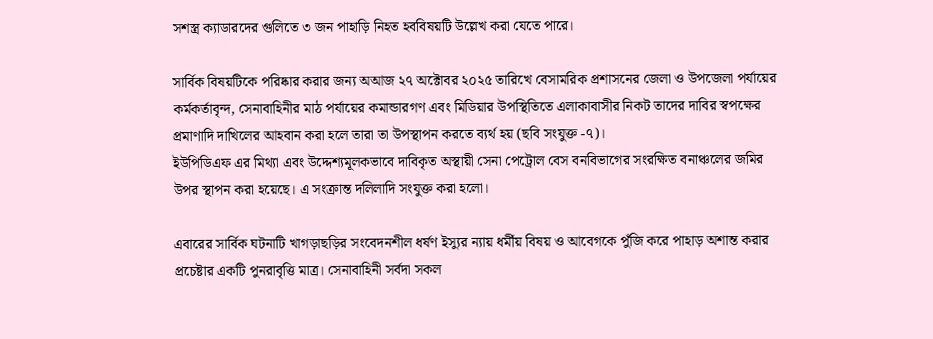সশস্ত্র ক্যাডারদের গুলিতে ৩ জন পাহাড়ি নিহত হববিষয়টি উল্লেখ করা যেতে পারে।

সার্বিক বিষয়টিকে পরিষ্কার করার জন্য অআজ ২৭ অক্টোবর ২০২৫ তারিখে বেসামরিক প্রশাসনের জেলা ও উপজেলা পর্যায়ের কর্মকর্তাবৃন্দ, সেনাবাহিনীর মাঠ পর্যায়ের কমান্ডারগণ এবং মিডিয়ার উপস্থিতিতে এলাকাবাসীর নিকট তাদের দাবির স্বপক্ষের প্রমাণাদি দাখিলের আহবান করা হলে তারা তা উপস্থাপন করতে ব্যর্থ হয় (ছবি সংযুক্ত -৭)।
ইউপিডিএফ এর মিথ্যা এবং উদ্দেশ্যমূলকভাবে দাবিকৃত অস্থায়ী সেনা পেট্রোল বেস বনবিভাগের সংরক্ষিত বনাঞ্চলের জমির উপর স্থাপন করা হয়েছে। এ সংক্রান্ত দলিলাদি সংযুক্ত করা হলো।

এবারের সার্বিক ঘটনাটি খাগড়াছড়ির সংবেদনশীল ধর্ষণ ইস্যুর ন্যায় ধর্মীয় বিষয় ও আবেগকে পুঁজি করে পাহাড় অশান্ত করার প্রচেষ্টার একটি পুনরাবৃত্তি মাত্র। সেনাবাহিনী সর্বদা সকল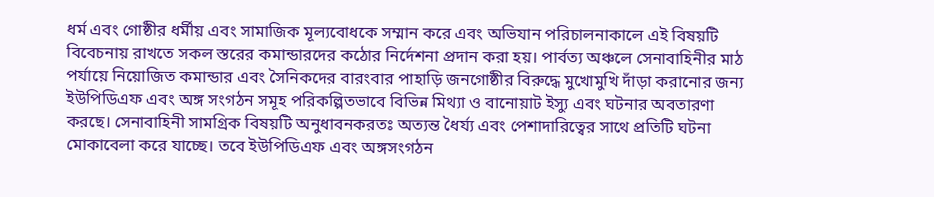ধর্ম এবং গোষ্ঠীর ধর্মীয় এবং সামাজিক মূল্যবোধকে সম্মান করে এবং অভিযান পরিচালনাকালে এই বিষয়টি বিবেচনায় রাখতে সকল স্তরের কমান্ডারদের কঠোর নির্দেশনা প্রদান করা হয়। পার্বত্য অঞ্চলে সেনাবাহিনীর মাঠ পর্যায়ে নিয়োজিত কমান্ডার এবং সৈনিকদের বারংবার পাহাড়ি জনগোষ্ঠীর বিরুদ্ধে মুখোমুখি দাঁড়া করানোর জন্য ইউপিডিএফ এবং অঙ্গ সংগঠন সমূহ পরিকল্পিতভাবে বিভিন্ন মিথ্যা ও বানোয়াট ইস্যু এবং ঘটনার অবতারণা করছে। সেনাবাহিনী সামগ্রিক বিষয়টি অনুধাবনকরতঃ অত্যন্ত ধৈর্য্য এবং পেশাদারিত্বের সাথে প্রতিটি ঘটনা মোকাবেলা করে যাচ্ছে। তবে ইউপিডিএফ এবং অঙ্গসংগঠন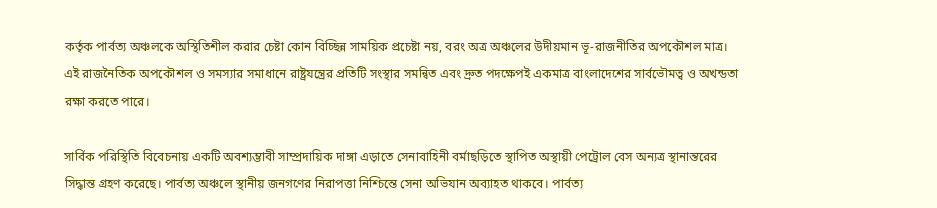কর্তৃক পার্বত্য অঞ্চলকে অস্থিতিশীল করার চেষ্টা কোন বিচ্ছিন্ন সাময়িক প্রচেষ্টা নয়, বরং অত্র অঞ্চলের উদীয়মান ভূ-রাজনীতির অপকৌশল মাত্র। এই রাজনৈতিক অপকৌশল ও সমস্যার সমাধানে রাষ্ট্রযন্ত্রের প্রতিটি সংস্থার সমন্বিত এবং দ্রুত পদক্ষেপই একমাত্র বাংলাদেশের সার্বভৌমত্ব ও অখন্ডতা রক্ষা করতে পারে।

সার্বিক পরিস্থিতি বিবেচনায় একটি অবশ্যম্ভাবী সাম্প্রদায়িক দাঙ্গা এড়াতে সেনাবাহিনী বর্মাছড়িতে স্থাপিত অস্থায়ী পেট্রোল বেস অন্যত্র স্থানান্তরের সিদ্ধান্ত গ্রহণ করেছে। পার্বত্য অঞ্চলে স্থানীয় জনগণের নিরাপত্তা নিশ্চিন্তে সেনা অভিযান অব্যাহত থাকবে। পার্বত্য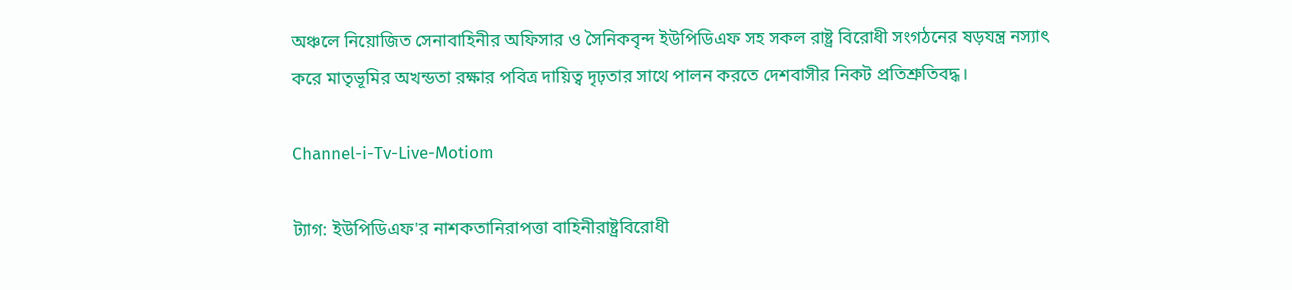অঞ্চলে নিয়োজিত সেনাবাহিনীর অফিসার ও সৈনিকবৃন্দ ইউপিডিএফ সহ সকল রাষ্ট্র বিরোধী সংগঠনের ষড়যন্ত্র নস্যাৎ করে মাতৃভূমির অখন্ডতা রক্ষার পবিত্র দায়িত্ব দৃঢ়তার সাথে পালন করতে দেশবাসীর নিকট প্রতিশ্রুতিবদ্ধ।

Channel-i-Tv-Live-Motiom

ট্যাগ: ইউপিডিএফ'র নাশকতানিরাপত্তা বাহিনীরাষ্ট্রবিরোধী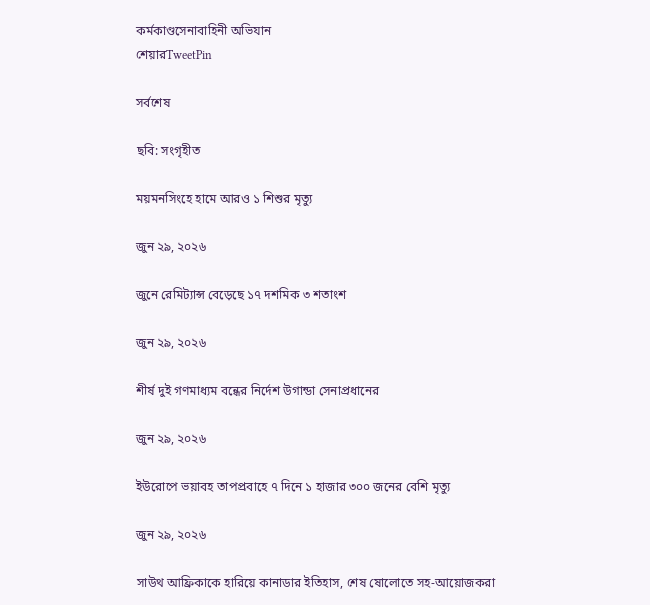কর্মকাণ্ডসেনাবাহিনী অভিযান
শেয়ারTweetPin

সর্বশেষ

ছবি: সংগৃহীত

ময়মনসিংহে হামে আরও ১ শিশুর মৃত্যু

জুন ২৯, ২০২৬

জুনে রেমিট্যান্স বেড়েছে ১৭ দশমিক ৩ শতাংশ

জুন ২৯, ২০২৬

শীর্ষ দুই গণমাধ্যম বন্ধের নির্দেশ উগান্ডা সেনাপ্রধানের

জুন ২৯, ২০২৬

ইউরোপে ভয়াবহ তাপপ্রবাহে ৭ দিনে ১ হাজার ৩০০ জনের বেশি মৃত্যু

জুন ২৯, ২০২৬

সাউথ আফ্রিকাকে হারিয়ে কানাডার ইতিহাস, শেষ ষোলোতে সহ-আয়োজকরা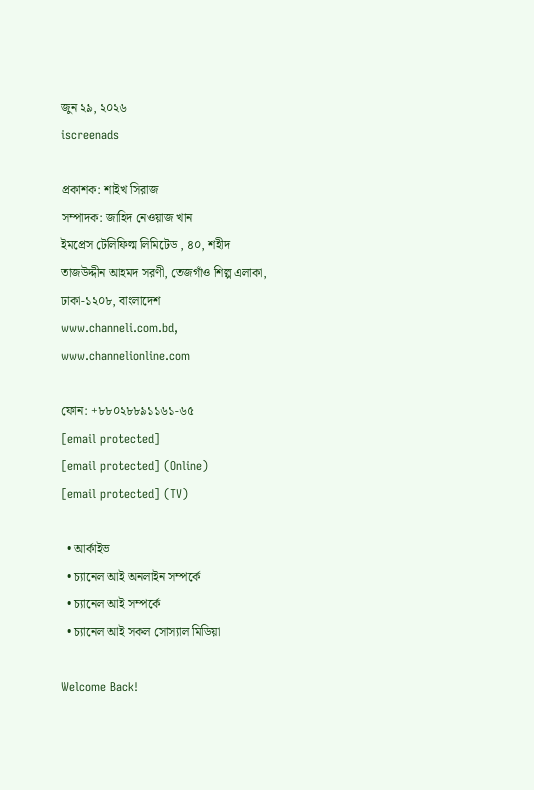জুন ২৯, ২০২৬
iscreenads

প্রকাশক: শাইখ সিরাজ
সম্পাদক: জাহিদ নেওয়াজ খান
ইমপ্রেস টেলিফিল্ম লিমিটেড , ৪০, শহীদ তাজউদ্দীন আহমদ সরণী, তেজগাঁও শিল্প এলাকা, ঢাকা-১২০৮, বাংলাদেশ
www.channeli.com.bd,
www.channelionline.com

ফোন: +৮৮০২৮৮৯১১৬১-৬৫
[email protected]
[email protected] (Online)
[email protected] (TV)

  • আর্কাইভ
  • চ্যানেল আই অনলাইন সম্পর্কে
  • চ্যানেল আই সম্পর্কে
  • চ্যানেল আই সকল সোস্যাল মিডিয়া

Welcome Back!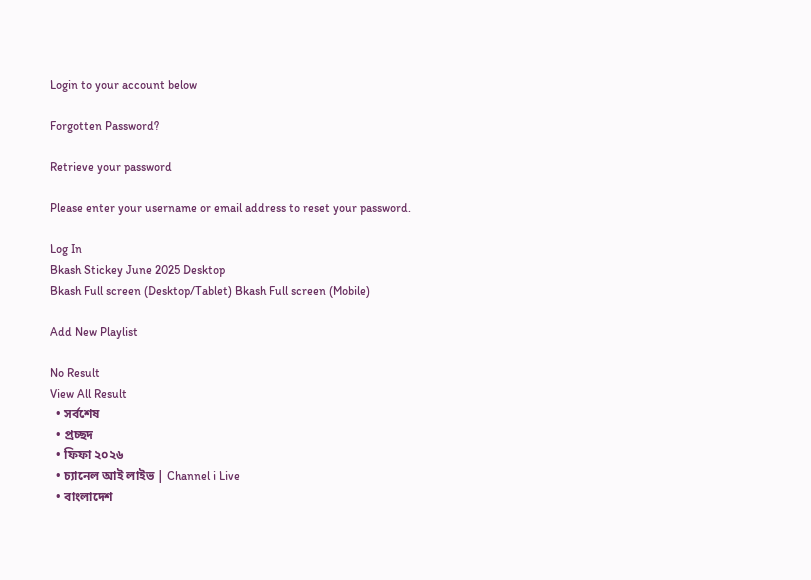Login to your account below

Forgotten Password?

Retrieve your password

Please enter your username or email address to reset your password.

Log In
Bkash Stickey June 2025 Desktop
Bkash Full screen (Desktop/Tablet) Bkash Full screen (Mobile)

Add New Playlist

No Result
View All Result
  • সর্বশেষ
  • প্রচ্ছদ
  • ফিফা ২০২৬
  • চ্যানেল আই লাইভ | Channel i Live
  • বাংলাদেশ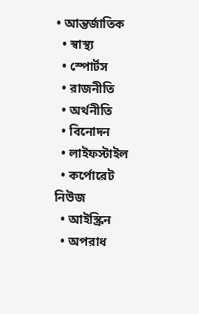• আন্তর্জাতিক
  • স্বাস্থ্য
  • স্পোর্টস
  • রাজনীতি
  • অর্থনীতি
  • বিনোদন
  • লাইফস্টাইল
  • কর্পোরেট নিউজ
  • আইস্ক্রিন
  • অপরাধ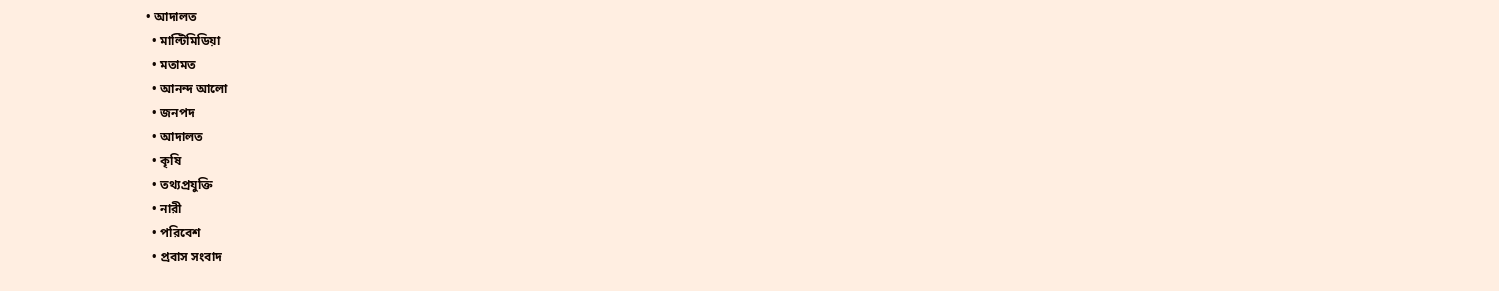• আদালত
  • মাল্টিমিডিয়া
  • মতামত
  • আনন্দ আলো
  • জনপদ
  • আদালত
  • কৃষি
  • তথ্যপ্রযুক্তি
  • নারী
  • পরিবেশ
  • প্রবাস সংবাদ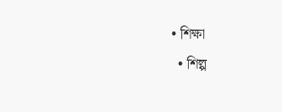• শিক্ষা
  • শিল্প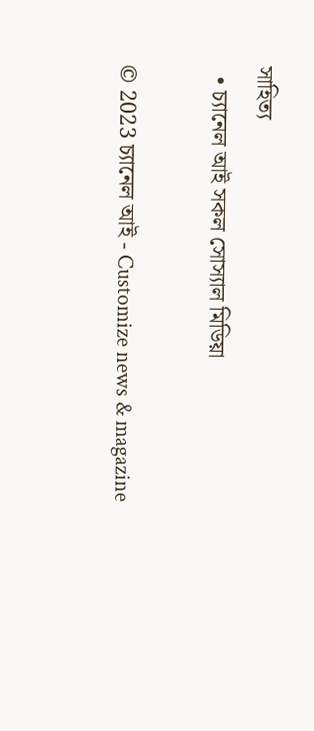সাহিত্য
  • চ্যানেল আই সকল সোস্যাল মিডিয়া

© 2023 চ্যানেল আই - Customize news & magazine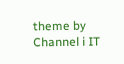theme by Channel i IT